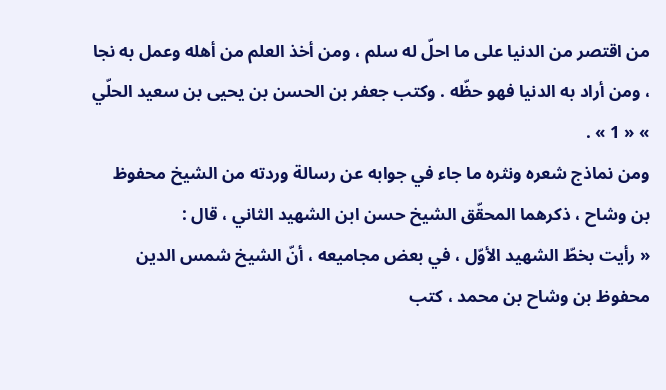من اقتصر من الدنيا على ما احلّ له سلم ، ومن أخذ العلم من أهله وعمل به نجا ، ومن أراد به الدنيا فهو حظّه . وكتب جعفر بن الحسن بن يحيى بن سعيد الحلّي » « 1 » .
ومن نماذج شعره ونثره ما جاء في جوابه عن رسالة وردته من الشيخ محفوظ بن وشاح ، ذكرهما المحقّق الشيخ حسن ابن الشهيد الثاني ، قال :
« رأيت بخطّ الشهيد الأوّل ، في بعض مجاميعه ، أنّ الشيخ شمس الدين محفوظ بن وشاح بن محمد ، كتب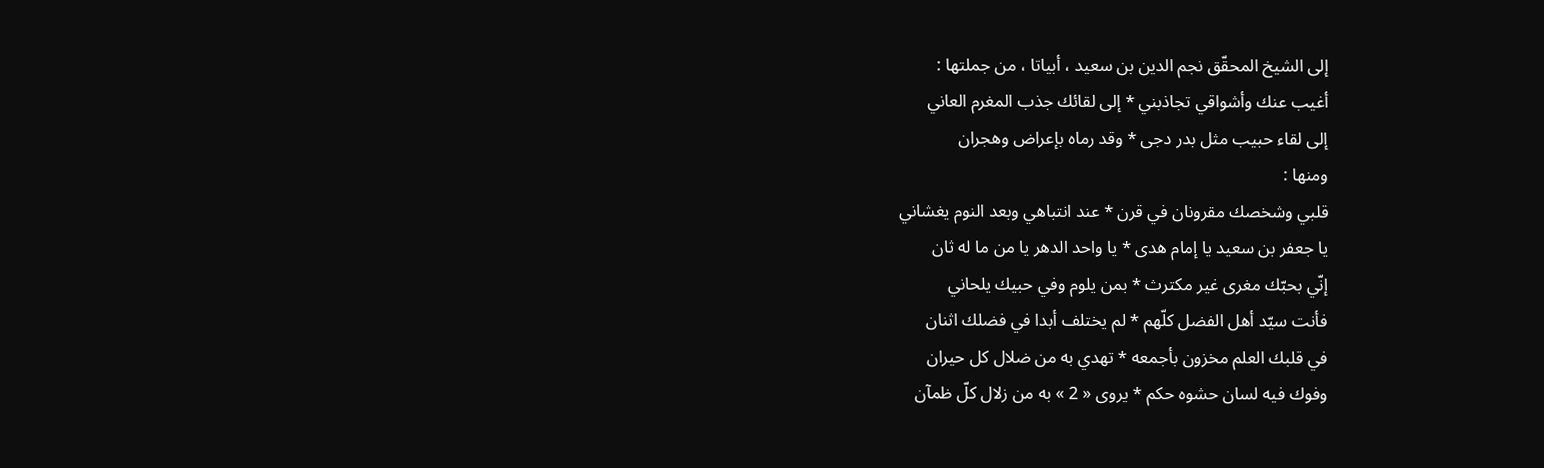إلى الشيخ المحقّق نجم الدين بن سعيد ، أبياتا ، من جملتها :
أغيب عنك وأشواقي تجاذبني * إلى لقائك جذب المغرم العاني
إلى لقاء حبيب مثل بدر دجى * وقد رماه بإعراض وهجران
ومنها :
قلبي وشخصك مقرونان في قرن * عند انتباهي وبعد النوم يغشاني
يا جعفر بن سعيد يا إمام هدى * يا واحد الدهر يا من ما له ثان
إنّي بحبّك مغرى غير مكترث * بمن يلوم وفي حبيك يلحاني
فأنت سيّد أهل الفضل كلّهم * لم يختلف أبدا في فضلك اثنان
في قلبك العلم مخزون بأجمعه * تهدي به من ضلال كل حيران
وفوك فيه لسان حشوه حكم * يروى « 2 » به من زلال كلّ ظمآن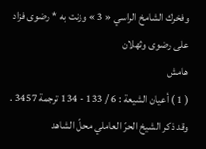وفخرك الشامخ الراسي « 3 » وزنت به * رضوى فزاد على رضوى وثهلان
هامش
( 1 ) أعيان الشيعة : 6 / 133 - 134 ترجمة 3457 . وقد ذكر الشيخ الحرّ العاملي محلّ الشاهد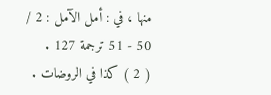منها ، في : أمل الآمل : 2 / 50 - 51 ترجمة 127 .
( 2 ) كذا في الروضات .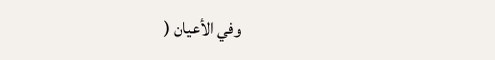وفي الأعيان (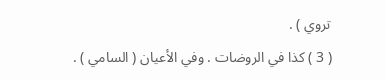تروي ) .
( 3 ) كذا في الروضات . وفي الأعيان ( السامي ) .